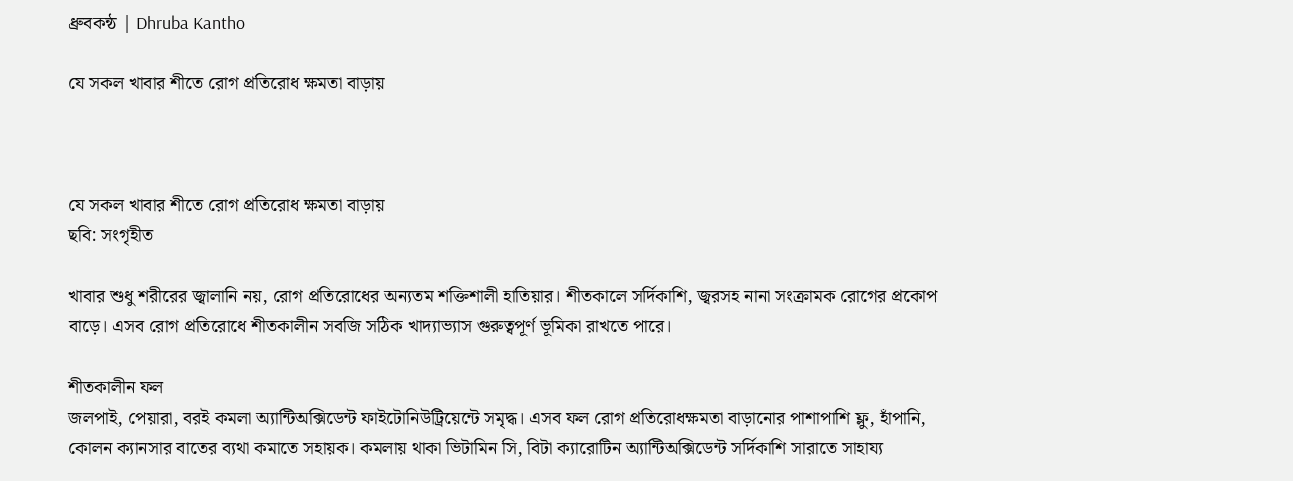ধ্রুবকন্ঠ | Dhruba Kantho

যে সকল খাবার শীতে রোগ প্রতিরোধ ক্ষমতা বাড়ায়



যে সকল খাবার শীতে রোগ প্রতিরোধ ক্ষমতা বাড়ায়
ছবি: সংগৃহীত

খাবার শুধু শরীরের জ্বালানি নয়, রোগ প্রতিরোধের অন্যতম শক্তিশালী হাতিয়ার। শীতকালে সর্দিকাশি, জ্বরসহ নানা সংক্রামক রোগের প্রকোপ বাড়ে। এসব রোগ প্রতিরোধে শীতকালীন সবজি সঠিক খাদ্যাভ্যাস গুরুত্বপূর্ণ ভূমিকা রাখতে পারে।

শীতকালীন ফল
জলপাই, পেয়ারা, বরই কমলা অ্যান্টিঅক্সিডেন্ট ফাইটোনিউট্রিয়েন্টে সমৃদ্ধ। এসব ফল রোগ প্রতিরোধক্ষমতা বাড়ানোর পাশাপাশি ফ্লু, হাঁপানি, কোলন ক্যানসার বাতের ব্যথা কমাতে সহায়ক। কমলায় থাকা ভিটামিন সি, বিটা ক্যারোটিন অ্যান্টিঅক্সিডেন্ট সর্দিকাশি সারাতে সাহায্য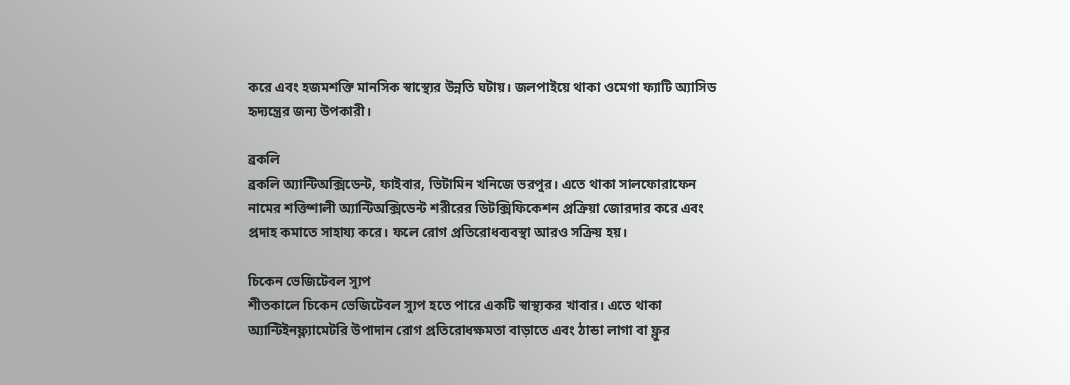করে এবং হজমশক্তি মানসিক স্বাস্থ্যের উন্নতি ঘটায়। জলপাইয়ে থাকা ওমেগা ফ্যাটি অ্যাসিড হৃদ্যন্ত্রের জন্য উপকারী।

ব্রকলি
ব্রকলি অ্যান্টিঅক্সিডেন্ট, ফাইবার, ভিটামিন খনিজে ভরপুর। এতে থাকা সালফোরাফেন নামের শক্তিশালী অ্যান্টিঅক্সিডেন্ট শরীরের ডিটক্সিফিকেশন প্রক্রিয়া জোরদার করে এবং প্রদাহ কমাতে সাহায্য করে। ফলে রোগ প্রতিরোধব্যবস্থা আরও সক্রিয় হয়।

চিকেন ভেজিটেবল স্যুপ
শীতকালে চিকেন ভেজিটেবল স্যুপ হতে পারে একটি স্বাস্থ্যকর খাবার। এতে থাকা অ্যান্টিইনফ্ল্যামেটরি উপাদান রোগ প্রতিরোধক্ষমতা বাড়াতে এবং ঠান্ডা লাগা বা ফ্লুর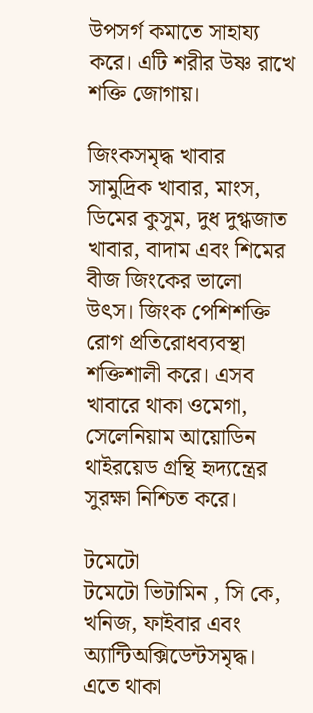উপসর্গ কমাতে সাহায্য করে। এটি শরীর উষ্ণ রাখে শক্তি জোগায়।

জিংকসমৃদ্ধ খাবার
সামুদ্রিক খাবার, মাংস, ডিমের কুসুম, দুধ দুগ্ধজাত খাবার, বাদাম এবং শিমের বীজ জিংকের ভালো উৎস। জিংক পেশিশক্তি রোগ প্রতিরোধব্যবস্থা শক্তিশালী করে। এসব খাবারে থাকা ওমেগা, সেলেনিয়াম আয়োডিন থাইরয়েড গ্রন্থি হৃদ্যন্ত্রের সুরক্ষা নিশ্চিত করে।

টমেটো
টমেটো ভিটামিন , সি কে, খনিজ, ফাইবার এবং অ্যান্টিঅক্সিডেন্টসমৃদ্ধ। এতে থাকা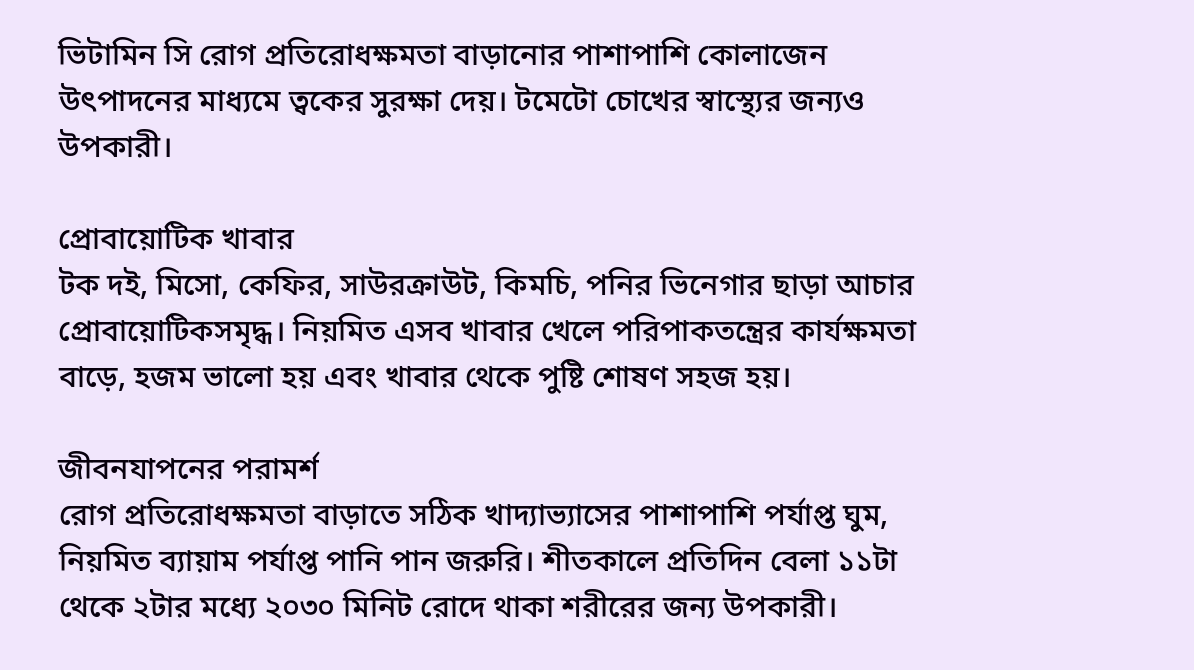ভিটামিন সি রোগ প্রতিরোধক্ষমতা বাড়ানোর পাশাপাশি কোলাজেন উৎপাদনের মাধ্যমে ত্বকের সুরক্ষা দেয়। টমেটো চোখের স্বাস্থ্যের জন্যও উপকারী।

প্রোবায়োটিক খাবার
টক দই, মিসো, কেফির, সাউরক্রাউট, কিমচি, পনির ভিনেগার ছাড়া আচার প্রোবায়োটিকসমৃদ্ধ। নিয়মিত এসব খাবার খেলে পরিপাকতন্ত্রের কার্যক্ষমতা বাড়ে, হজম ভালো হয় এবং খাবার থেকে পুষ্টি শোষণ সহজ হয়।

জীবনযাপনের পরামর্শ
রোগ প্রতিরোধক্ষমতা বাড়াতে সঠিক খাদ্যাভ্যাসের পাশাপাশি পর্যাপ্ত ঘুম, নিয়মিত ব্যায়াম পর্যাপ্ত পানি পান জরুরি। শীতকালে প্রতিদিন বেলা ১১টা থেকে ২টার মধ্যে ২০৩০ মিনিট রোদে থাকা শরীরের জন্য উপকারী।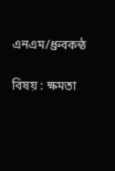এনএম/ধ্রুবকন্ঠ

বিষয় : ক্ষমতা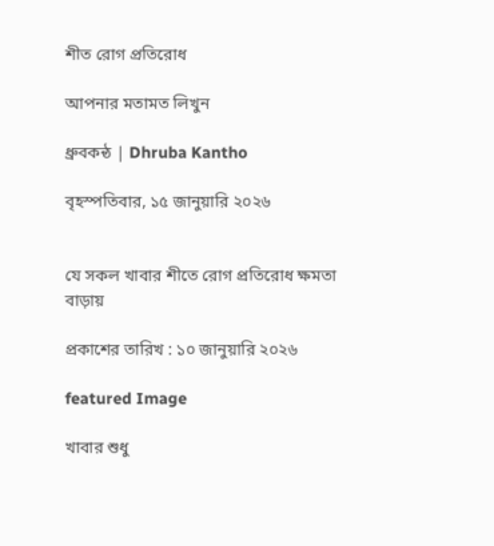শীত রোগ প্রতিরোধ

আপনার মতামত লিখুন

ধ্রুবকন্ঠ | Dhruba Kantho

বৃহস্পতিবার, ১৫ জানুয়ারি ২০২৬


যে সকল খাবার শীতে রোগ প্রতিরোধ ক্ষমতা বাড়ায়

প্রকাশের তারিখ : ১০ জানুয়ারি ২০২৬

featured Image

খাবার শুধু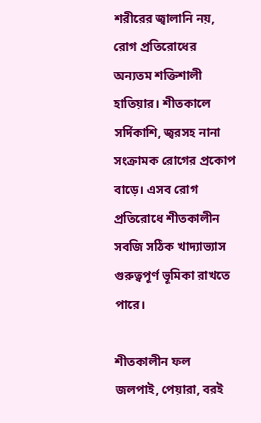শরীরের জ্বালানি নয়, রোগ প্রতিরোধের অন্যতম শক্তিশালী হাতিয়ার। শীতকালে সর্দিকাশি, জ্বরসহ নানা সংক্রামক রোগের প্রকোপ বাড়ে। এসব রোগ প্রতিরোধে শীতকালীন সবজি সঠিক খাদ্যাভ্যাস গুরুত্বপূর্ণ ভূমিকা রাখতে পারে।

শীতকালীন ফল
জলপাই, পেয়ারা, বরই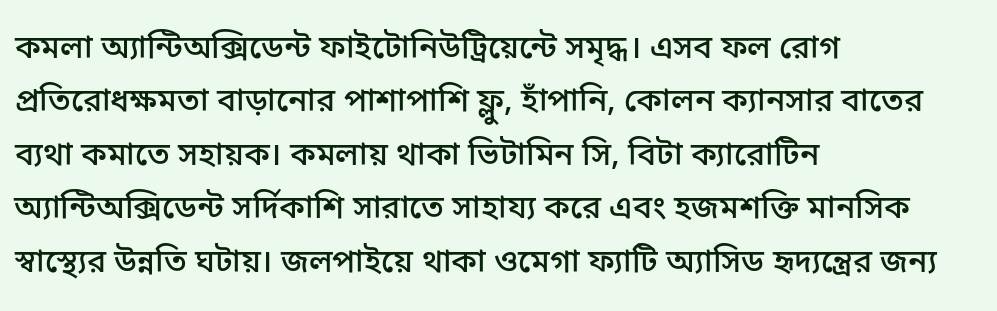কমলা অ্যান্টিঅক্সিডেন্ট ফাইটোনিউট্রিয়েন্টে সমৃদ্ধ। এসব ফল রোগ প্রতিরোধক্ষমতা বাড়ানোর পাশাপাশি ফ্লু, হাঁপানি, কোলন ক্যানসার বাতের ব্যথা কমাতে সহায়ক। কমলায় থাকা ভিটামিন সি, বিটা ক্যারোটিন অ্যান্টিঅক্সিডেন্ট সর্দিকাশি সারাতে সাহায্য করে এবং হজমশক্তি মানসিক স্বাস্থ্যের উন্নতি ঘটায়। জলপাইয়ে থাকা ওমেগা ফ্যাটি অ্যাসিড হৃদ্যন্ত্রের জন্য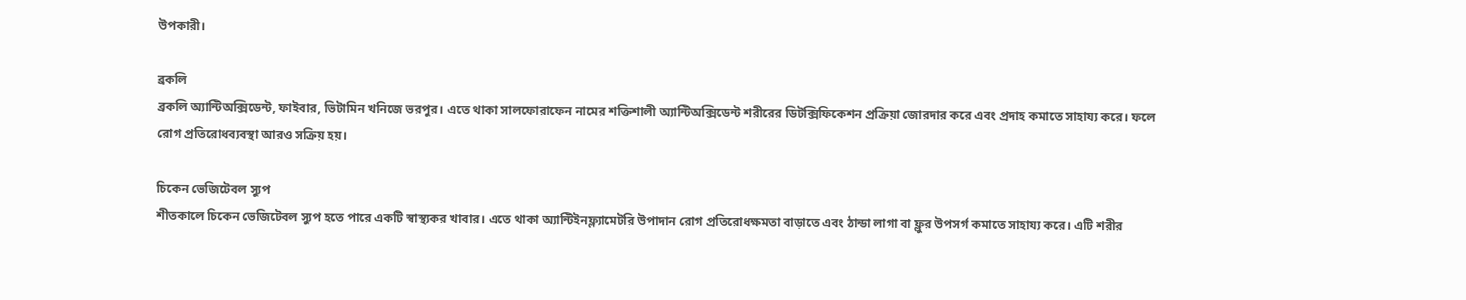উপকারী।

ব্রকলি
ব্রকলি অ্যান্টিঅক্সিডেন্ট, ফাইবার, ভিটামিন খনিজে ভরপুর। এতে থাকা সালফোরাফেন নামের শক্তিশালী অ্যান্টিঅক্সিডেন্ট শরীরের ডিটক্সিফিকেশন প্রক্রিয়া জোরদার করে এবং প্রদাহ কমাতে সাহায্য করে। ফলে রোগ প্রতিরোধব্যবস্থা আরও সক্রিয় হয়।

চিকেন ভেজিটেবল স্যুপ
শীতকালে চিকেন ভেজিটেবল স্যুপ হতে পারে একটি স্বাস্থ্যকর খাবার। এতে থাকা অ্যান্টিইনফ্ল্যামেটরি উপাদান রোগ প্রতিরোধক্ষমতা বাড়াতে এবং ঠান্ডা লাগা বা ফ্লুর উপসর্গ কমাতে সাহায্য করে। এটি শরীর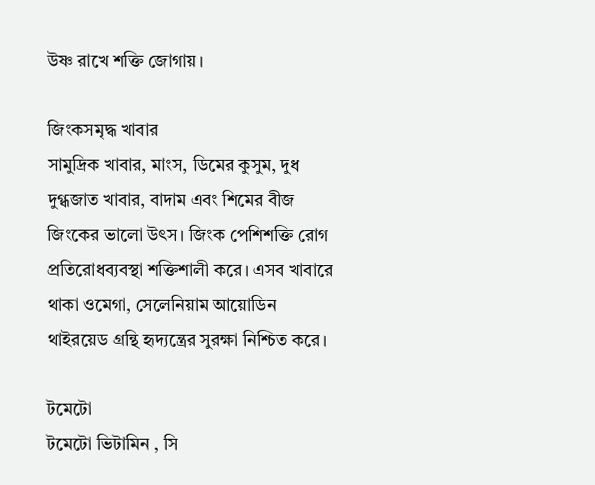উষ্ণ রাখে শক্তি জোগায়।

জিংকসমৃদ্ধ খাবার
সামুদ্রিক খাবার, মাংস, ডিমের কুসুম, দুধ দুগ্ধজাত খাবার, বাদাম এবং শিমের বীজ জিংকের ভালো উৎস। জিংক পেশিশক্তি রোগ প্রতিরোধব্যবস্থা শক্তিশালী করে। এসব খাবারে থাকা ওমেগা, সেলেনিয়াম আয়োডিন থাইরয়েড গ্রন্থি হৃদ্যন্ত্রের সুরক্ষা নিশ্চিত করে।

টমেটো
টমেটো ভিটামিন , সি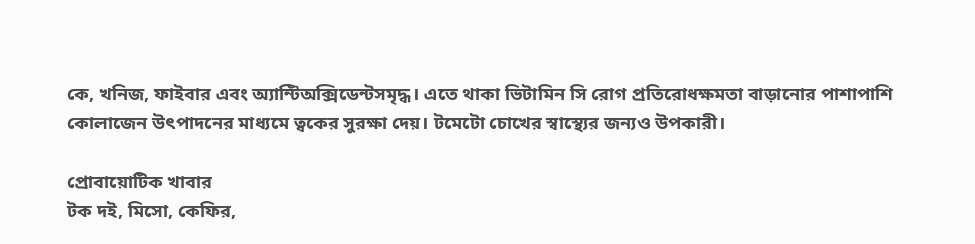কে, খনিজ, ফাইবার এবং অ্যান্টিঅক্সিডেন্টসমৃদ্ধ। এতে থাকা ভিটামিন সি রোগ প্রতিরোধক্ষমতা বাড়ানোর পাশাপাশি কোলাজেন উৎপাদনের মাধ্যমে ত্বকের সুরক্ষা দেয়। টমেটো চোখের স্বাস্থ্যের জন্যও উপকারী।

প্রোবায়োটিক খাবার
টক দই, মিসো, কেফির,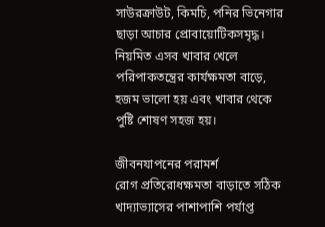সাউরক্রাউট, কিমচি, পনির ভিনেগার ছাড়া আচার প্রোবায়োটিকসমৃদ্ধ। নিয়মিত এসব খাবার খেলে পরিপাকতন্ত্রের কার্যক্ষমতা বাড়ে, হজম ভালো হয় এবং খাবার থেকে পুষ্টি শোষণ সহজ হয়।

জীবনযাপনের পরামর্শ
রোগ প্রতিরোধক্ষমতা বাড়াতে সঠিক খাদ্যাভ্যাসের পাশাপাশি পর্যাপ্ত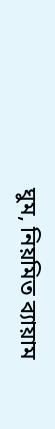ঘুম, নিয়মিত ব্যায়াম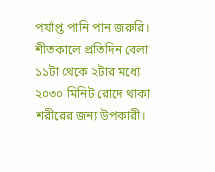পর্যাপ্ত পানি পান জরুরি। শীতকালে প্রতিদিন বেলা ১১টা থেকে ২টার মধ্যে ২০৩০ মিনিট রোদে থাকা শরীরের জন্য উপকারী।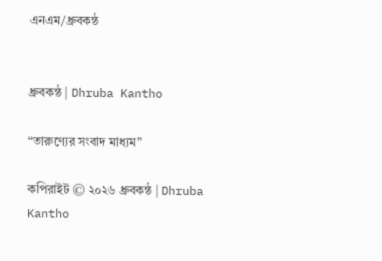এনএম/ধ্রুবকন্ঠ


ধ্রুবকন্ঠ | Dhruba Kantho

“তারুণ্যের সংবাদ মাধ্যম”

কপিরাইট © ২০২৬ ধ্রুবকন্ঠ | Dhruba Kantho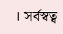। সর্বস্বত্ব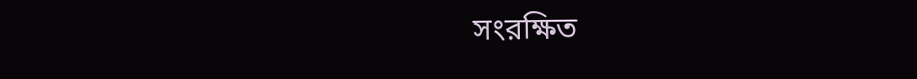সংরক্ষিত